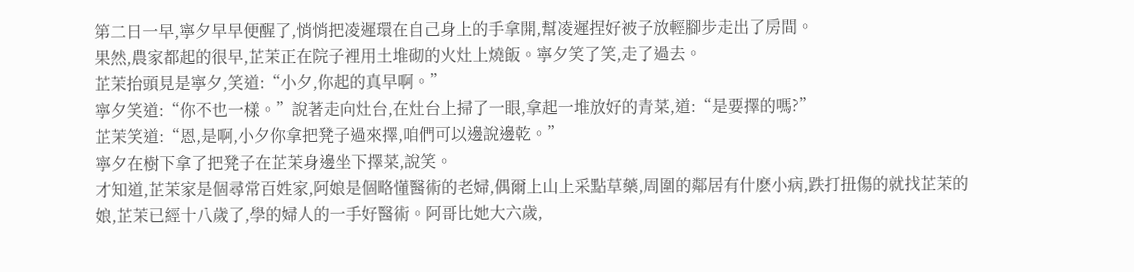第二日一早,寧夕早早便醒了,悄悄把凌遲環在自己身上的手拿開,幫凌遲捏好被子放輕腳步走出了房間。
果然,農家都起的很早,芷茉正在院子裡用土堆砌的火灶上燒飯。寧夕笑了笑,走了過去。
芷茉抬頭見是寧夕,笑道:“小夕,你起的真早啊。”
寧夕笑道:“你不也一樣。”說著走向灶台,在灶台上掃了一眼,拿起一堆放好的青菜,道:“是要擇的嗎?”
芷茉笑道:“恩,是啊,小夕你拿把凳子過來擇,咱們可以邊說邊乾。”
寧夕在樹下拿了把凳子在芷茉身邊坐下擇菜,說笑。
才知道,芷茉家是個尋常百姓家,阿娘是個略懂醫術的老婦,偶爾上山上采點草藥,周圍的鄰居有什麽小病,跌打扭傷的就找芷茉的娘,芷茉已經十八歲了,學的婦人的一手好醫術。阿哥比她大六歲,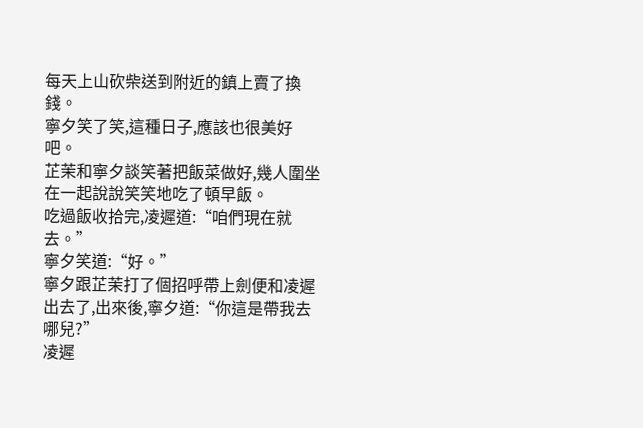每天上山砍柴送到附近的鎮上賣了換錢。
寧夕笑了笑,這種日子,應該也很美好吧。
芷茉和寧夕談笑著把飯菜做好,幾人圍坐在一起說說笑笑地吃了頓早飯。
吃過飯收拾完,凌遲道:“咱們現在就去。”
寧夕笑道:“好。”
寧夕跟芷茉打了個招呼帶上劍便和凌遲出去了,出來後,寧夕道:“你這是帶我去哪兒?”
凌遲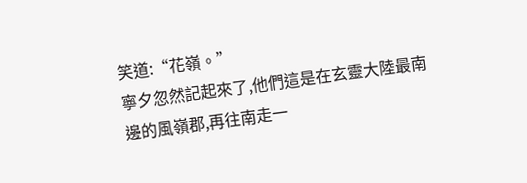笑道:“花嶺。”
寧夕忽然記起來了,他們這是在玄靈大陸最南邊的風嶺郡,再往南走一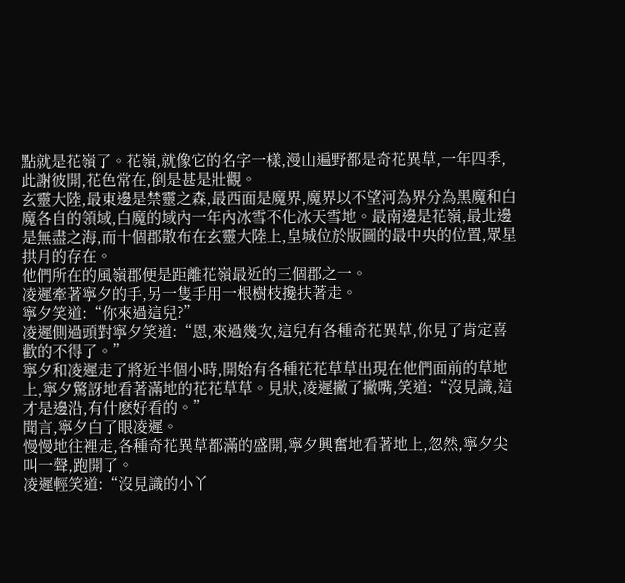點就是花嶺了。花嶺,就像它的名字一樣,漫山遍野都是奇花異草,一年四季,此謝彼開,花色常在,倒是甚是壯觀。
玄靈大陸,最東邊是禁靈之森,最西面是魔界,魔界以不望河為界分為黑魔和白魔各自的領域,白魔的域內一年內冰雪不化冰天雪地。最南邊是花嶺,最北邊是無盡之海,而十個郡散布在玄靈大陸上,皇城位於版圖的最中央的位置,眾星拱月的存在。
他們所在的風嶺郡便是距離花嶺最近的三個郡之一。
凌遲牽著寧夕的手,另一隻手用一根樹枝攙扶著走。
寧夕笑道:“你來過這兒?”
凌遲側過頭對寧夕笑道:“恩,來過幾次,這兒有各種奇花異草,你見了肯定喜歡的不得了。”
寧夕和凌遲走了將近半個小時,開始有各種花花草草出現在他們面前的草地上,寧夕驚訝地看著滿地的花花草草。見狀,凌遲撇了撇嘴,笑道:“沒見識,這才是邊沿,有什麽好看的。”
聞言,寧夕白了眼凌遲。
慢慢地往裡走,各種奇花異草都滿的盛開,寧夕興奮地看著地上,忽然,寧夕尖叫一聲,跑開了。
凌遲輕笑道:“沒見識的小丫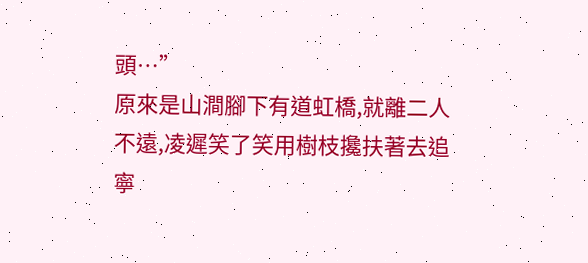頭…”
原來是山澗腳下有道虹橋,就離二人不遠,凌遲笑了笑用樹枝攙扶著去追寧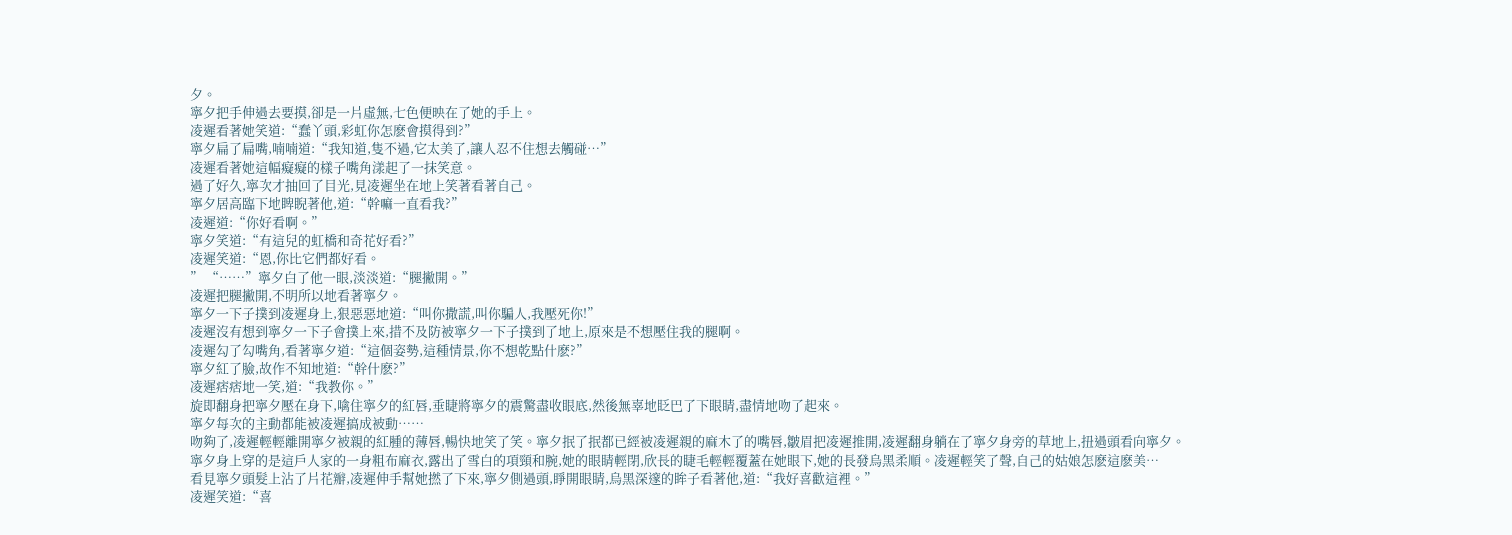夕。
寧夕把手伸過去要摸,卻是一片虛無,七色便映在了她的手上。
凌遲看著她笑道:“蠢丫頭,彩虹你怎麽會摸得到?”
寧夕扁了扁嘴,喃喃道:“我知道,隻不過,它太美了,讓人忍不住想去觸碰…”
凌遲看著她這幅癡癡的樣子嘴角漾起了一抹笑意。
過了好久,寧次才抽回了目光,見凌遲坐在地上笑著看著自己。
寧夕居高臨下地睥睨著他,道:“幹嘛一直看我?”
凌遲道:“你好看啊。”
寧夕笑道:“有這兒的虹橋和奇花好看?”
凌遲笑道:“恩,你比它們都好看。
” “……”寧夕白了他一眼,淡淡道:“腿撇開。”
凌遲把腿撇開,不明所以地看著寧夕。
寧夕一下子撲到凌遲身上,狠惡惡地道:“叫你撒謊,叫你騙人,我壓死你!”
凌遲沒有想到寧夕一下子會撲上來,措不及防被寧夕一下子撲到了地上,原來是不想壓住我的腿啊。
凌遲勾了勾嘴角,看著寧夕道:“這個姿勢,這種情景,你不想乾點什麽?”
寧夕紅了臉,故作不知地道:“幹什麽?”
凌遲痞痞地一笑,道:“我教你。”
旋即翻身把寧夕壓在身下,噙住寧夕的紅唇,垂睫將寧夕的震驚盡收眼底,然後無辜地眨巴了下眼睛,盡情地吻了起來。
寧夕每次的主動都能被凌遲搞成被動……
吻夠了,凌遲輕輕離開寧夕被親的紅腫的薄唇,暢快地笑了笑。寧夕抿了抿都已經被凌遲親的麻木了的嘴唇,皺眉把凌遲推開,凌遲翻身躺在了寧夕身旁的草地上,扭過頭看向寧夕。
寧夕身上穿的是這戶人家的一身粗布麻衣,露出了雪白的項頸和腕,她的眼睛輕閉,欣長的睫毛輕輕覆蓋在她眼下,她的長發烏黑柔順。凌遲輕笑了聲,自己的姑娘怎麽這麽美…
看見寧夕頭髮上沾了片花瓣,凌遲伸手幫她撚了下來,寧夕側過頭,睜開眼睛,烏黑深邃的眸子看著他,道:“我好喜歡這裡。”
凌遲笑道:“喜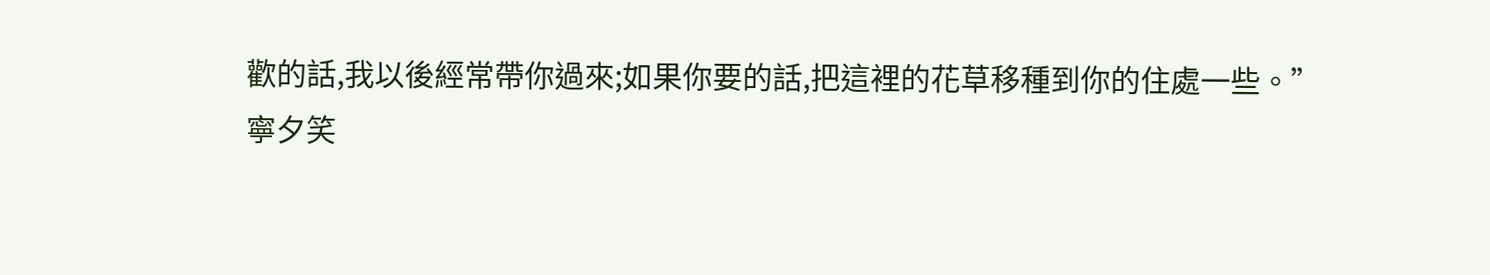歡的話,我以後經常帶你過來;如果你要的話,把這裡的花草移種到你的住處一些。”
寧夕笑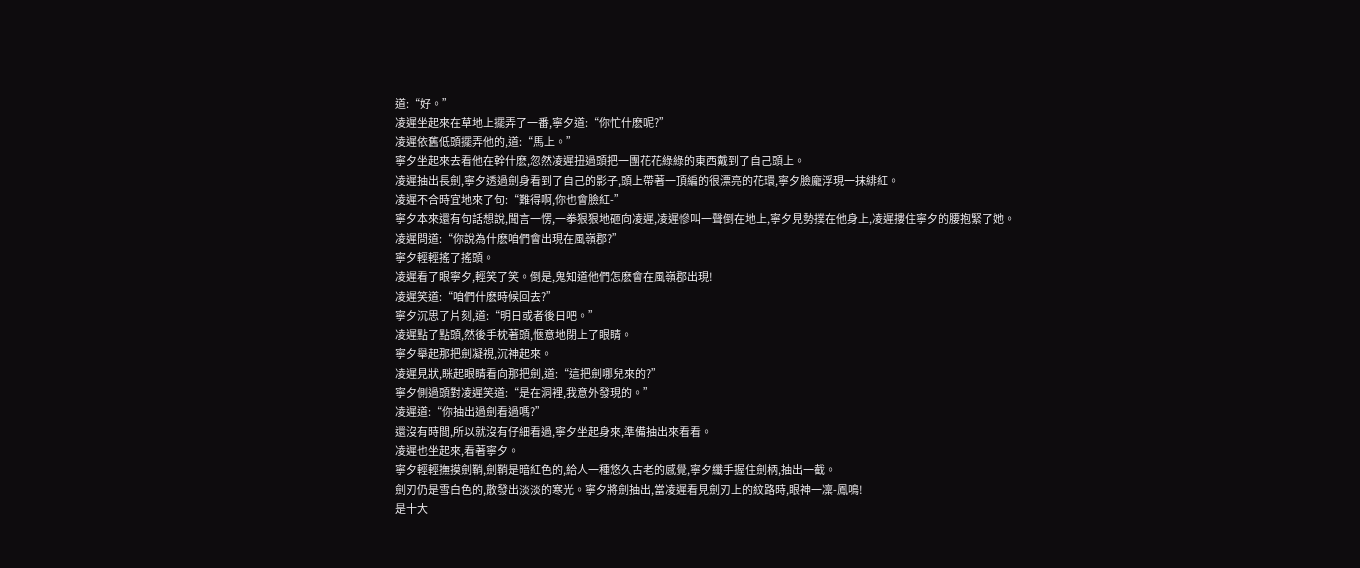道:“好。”
凌遲坐起來在草地上擺弄了一番,寧夕道:“你忙什麽呢?”
凌遲依舊低頭擺弄他的,道:“馬上。”
寧夕坐起來去看他在幹什麽,忽然凌遲扭過頭把一團花花綠綠的東西戴到了自己頭上。
凌遲抽出長劍,寧夕透過劍身看到了自己的影子,頭上帶著一頂編的很漂亮的花環,寧夕臉龐浮現一抹緋紅。
凌遲不合時宜地來了句:“難得啊,你也會臉紅-”
寧夕本來還有句話想說,聞言一愣,一拳狠狠地砸向凌遲,凌遲慘叫一聲倒在地上,寧夕見勢撲在他身上,凌遲摟住寧夕的腰抱緊了她。
凌遲問道:“你說為什麽咱們會出現在風嶺郡?”
寧夕輕輕搖了搖頭。
凌遲看了眼寧夕,輕笑了笑。倒是,鬼知道他們怎麽會在風嶺郡出現!
凌遲笑道:“咱們什麽時候回去?”
寧夕沉思了片刻,道:“明日或者後日吧。”
凌遲點了點頭,然後手枕著頭,愜意地閉上了眼睛。
寧夕舉起那把劍凝視,沉神起來。
凌遲見狀,眯起眼睛看向那把劍,道:“這把劍哪兒來的?”
寧夕側過頭對凌遲笑道:“是在洞裡,我意外發現的。”
凌遲道:“你抽出過劍看過嗎?”
還沒有時間,所以就沒有仔細看過,寧夕坐起身來,準備抽出來看看。
凌遲也坐起來,看著寧夕。
寧夕輕輕撫摸劍鞘,劍鞘是暗紅色的,給人一種悠久古老的感覺,寧夕纖手握住劍柄,抽出一截。
劍刃仍是雪白色的,散發出淡淡的寒光。寧夕將劍抽出,當凌遲看見劍刃上的紋路時,眼神一凜-鳳鳴!
是十大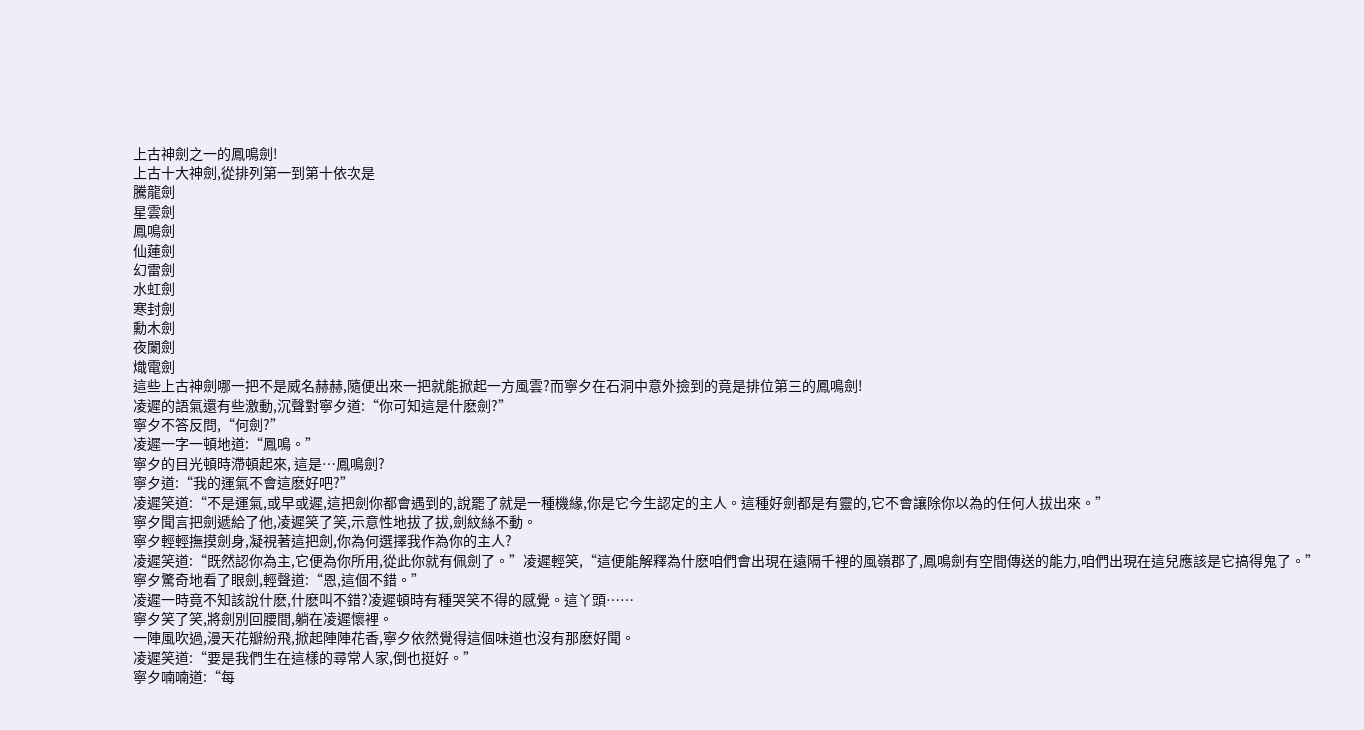上古神劍之一的鳳鳴劍!
上古十大神劍,從排列第一到第十依次是
騰龍劍
星雲劍
鳳鳴劍
仙蓮劍
幻雷劍
水虹劍
寒封劍
勳木劍
夜闌劍
熾電劍
這些上古神劍哪一把不是威名赫赫,隨便出來一把就能掀起一方風雲?而寧夕在石洞中意外撿到的竟是排位第三的鳳鳴劍!
凌遲的語氣還有些激動,沉聲對寧夕道:“你可知這是什麽劍?”
寧夕不答反問,“何劍?”
凌遲一字一頓地道:“鳳鳴。”
寧夕的目光頓時滯頓起來, 這是…鳳鳴劍?
寧夕道:“我的運氣不會這麽好吧?”
凌遲笑道:“不是運氣,或早或遲,這把劍你都會遇到的,說罷了就是一種機緣,你是它今生認定的主人。這種好劍都是有靈的,它不會讓除你以為的任何人拔出來。”
寧夕聞言把劍遞給了他,凌遲笑了笑,示意性地拔了拔,劍紋絲不動。
寧夕輕輕撫摸劍身,凝視著這把劍,你為何選擇我作為你的主人?
凌遲笑道:“既然認你為主,它便為你所用,從此你就有佩劍了。”凌遲輕笑,“這便能解釋為什麽咱們會出現在遠隔千裡的風嶺郡了,鳳鳴劍有空間傳送的能力,咱們出現在這兒應該是它搞得鬼了。”
寧夕驚奇地看了眼劍,輕聲道:“恩,這個不錯。”
凌遲一時竟不知該說什麽,什麽叫不錯?凌遲頓時有種哭笑不得的感覺。這丫頭……
寧夕笑了笑,將劍別回腰間,躺在凌遲懷裡。
一陣風吹過,漫天花瓣紛飛,掀起陣陣花香,寧夕依然覺得這個味道也沒有那麽好聞。
凌遲笑道:“要是我們生在這樣的尋常人家,倒也挺好。”
寧夕喃喃道:“每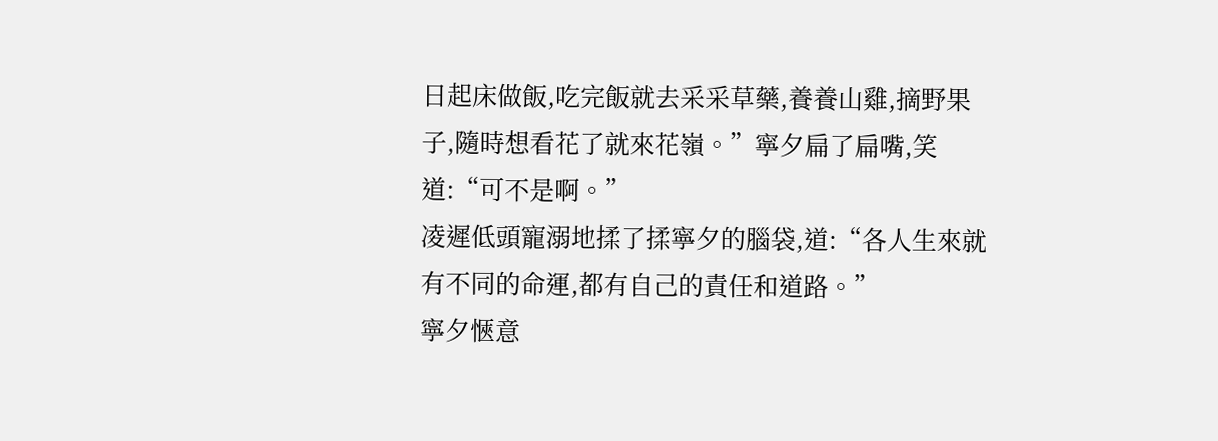日起床做飯,吃完飯就去采采草藥,養養山雞,摘野果子,隨時想看花了就來花嶺。”寧夕扁了扁嘴,笑道:“可不是啊。”
凌遲低頭寵溺地揉了揉寧夕的腦袋,道:“各人生來就有不同的命運,都有自己的責任和道路。”
寧夕愜意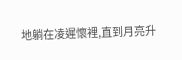地躺在凌遲懷裡,直到月亮升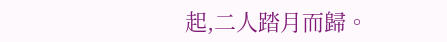起,二人踏月而歸。